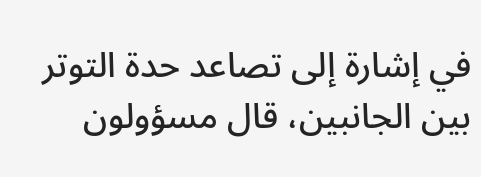في إشارة إلى تصاعد حدة التوتر بين الجانبين، قال مسؤولون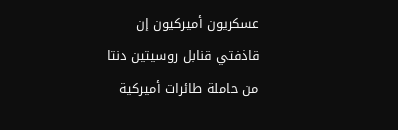عسكريون أميركيون إن قاذفتي قنابل روسيتين دنتا من حاملة طائرات أميركية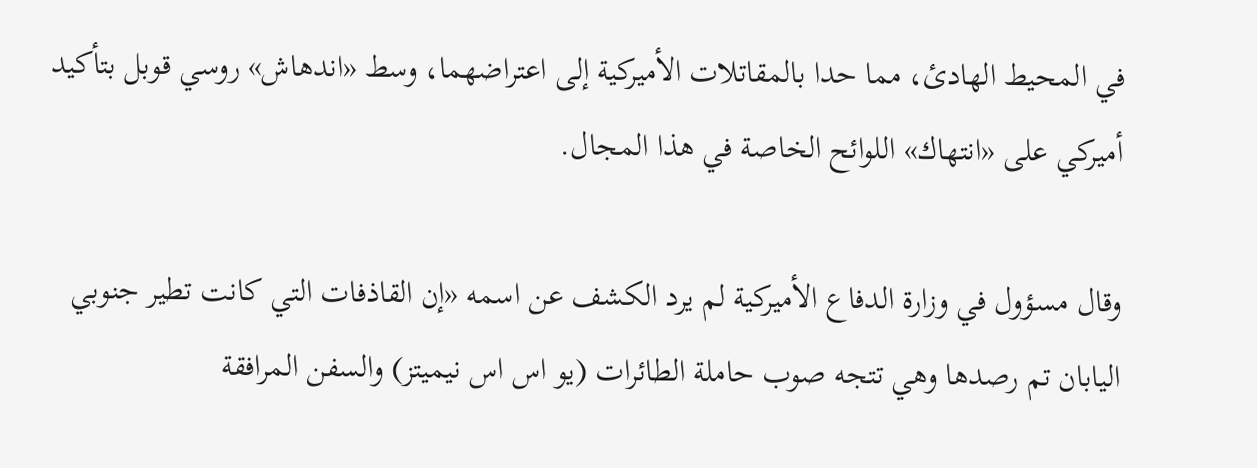في المحيط الهادئ، مما حدا بالمقاتلات الأميركية إلى اعتراضهما، وسط «اندهاش» روسي قوبل بتأكيد أميركي على «انتهاك» اللوائح الخاصة في هذا المجال.

وقال مسؤول في وزارة الدفاع الأميركية لم يرد الكشف عن اسمه «إن القاذفات التي كانت تطير جنوبي اليابان تم رصدها وهي تتجه صوب حاملة الطائرات (يو اس اس نيميتز) والسفن المرافقة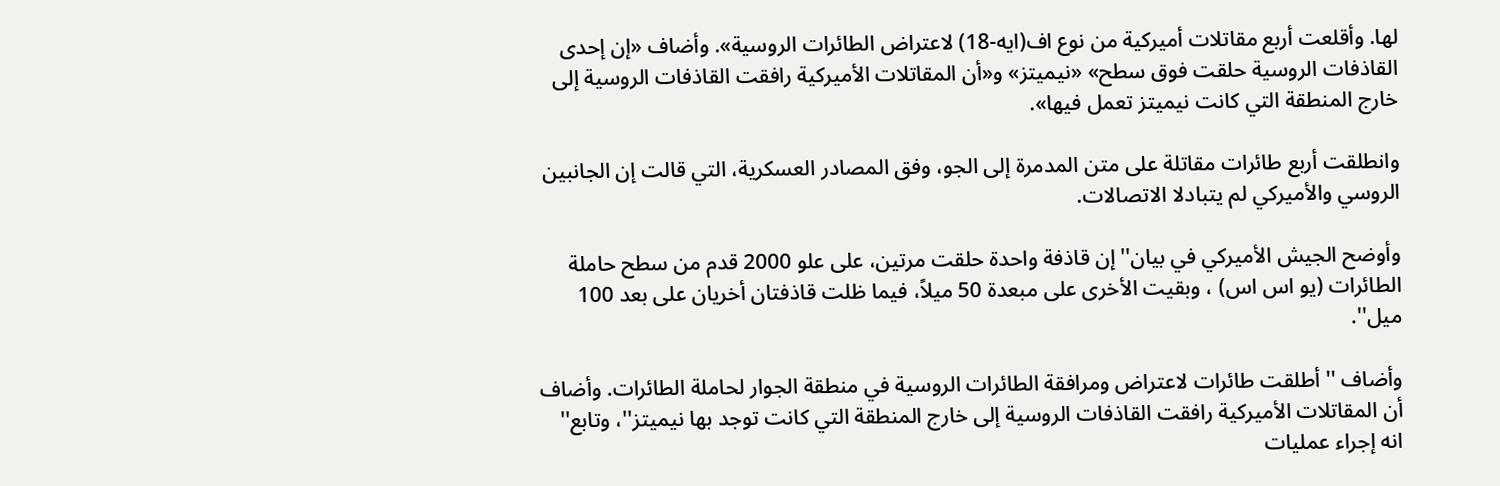لها. وأقلعت أربع مقاتلات أميركية من نوع اف(ايه-18) لاعتراض الطائرات الروسية». وأضاف «إن إحدى القاذفات الروسية حلقت فوق سطح» «نيميتز» و«أن المقاتلات الأميركية رافقت القاذفات الروسية إلى خارج المنطقة التي كانت نيميتز تعمل فيها».

وانطلقت أربع طائرات مقاتلة على متن المدمرة إلى الجو، وفق المصادر العسكرية، التي قالت إن الجانبين الروسي والأميركي لم يتبادلا الاتصالات.

وأوضح الجيش الأميركي في بيان''إن قاذفة واحدة حلقت مرتين، على علو 2000 قدم من سطح حاملة الطائرات (يو اس اس) ، وبقيت الأخرى على مبعدة 50 ميلاً، فيما ظلت قاذفتان أخريان على بعد 100 ميل''.

وأضاف '' أطلقت طائرات لاعتراض ومرافقة الطائرات الروسية في منطقة الجوار لحاملة الطائرات. وأضاف أن المقاتلات الأميركية رافقت القاذفات الروسية إلى خارج المنطقة التي كانت توجد بها نيميتز''، وتابع'' انه إجراء عمليات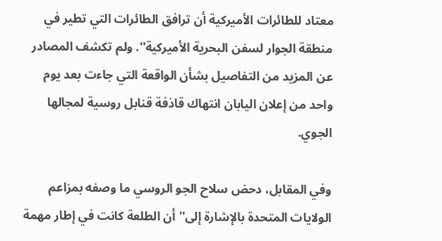معتاد للطائرات الأميركية أن ترافق الطائرات التي تطير في منطقة الجوار لسفن البحرية الأميركية''. ولم تكشف المصادر عن المزيد من التفاصيل بشأن الواقعة التي جاءت بعد يوم واحد من إعلان اليابان انتهاك قاذفة قنابل روسية لمجالها الجوي.

وفي المقابل، دحض سلاح الجو الروسي ما وصفه بمزاعم الولايات المتحدة بالإشارة إلى'' أن الطلعة كانت في إطار مهمة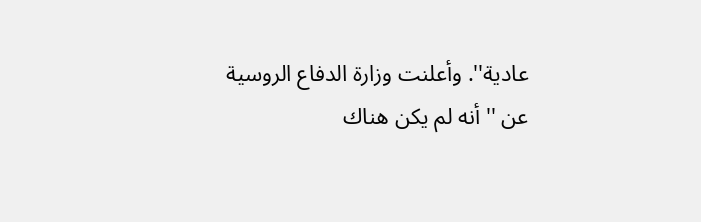عادية''. وأعلنت وزارة الدفاع الروسية عن '' أنه لم يكن هناك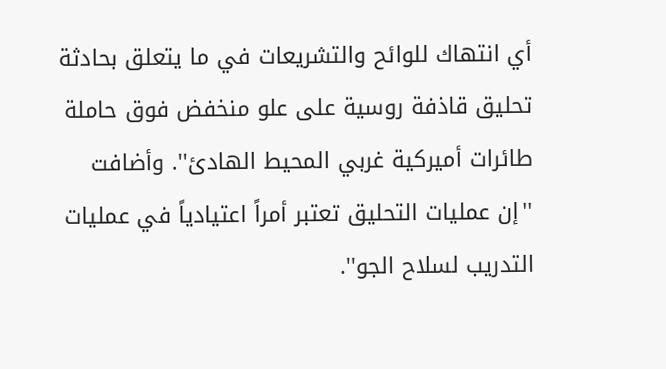أي انتهاك للوائح والتشريعات في ما يتعلق بحادثة تحليق قاذفة روسية على علو منخفض فوق حاملة طائرات أميركية غربي المحيط الهادئ''. وأضافت ''إن عمليات التحليق تعتبر أمراً اعتيادياً في عمليات التدريب لسلاح الجو''.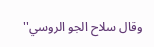وقال سلاح الجو الروسي''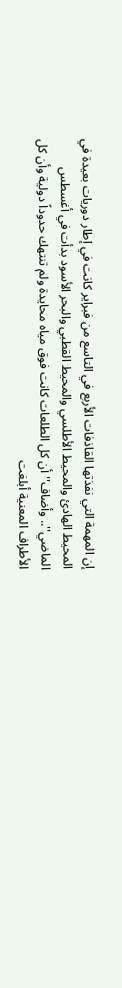إن المهمة التي نفذتها القاذفات الأربع في التاسع من فبراير كانت في إطار دوريات بعيدة في المحيط الهادئ والمحيط الأطلسي والمحيط القطبي والبحر الأسود بدأت في أغسطس الماضي''.. وأضاف'' أن كل الطلعات كانت فوق مياه محايدة ولم تنتهك حدوداً دولية وأن كل الأطراف المعنية أبلغت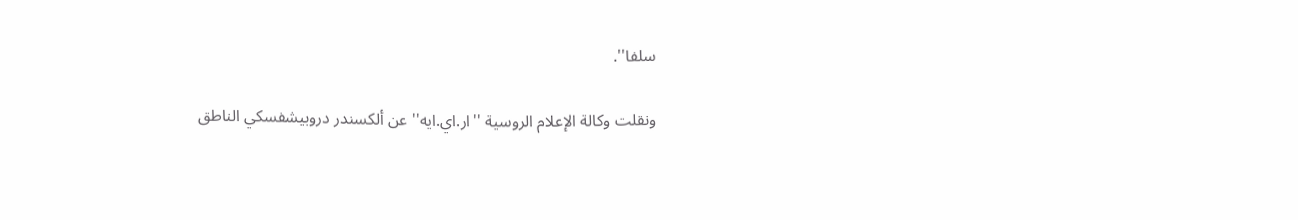سلفا''.

ونقلت وكالة الإعلام الروسية ''ار.اي.ايه'' عن ألكسندر دروبيشفسكي الناطق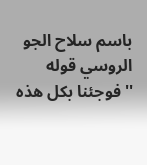باسم سلاح الجو الروسي قوله ''فوجئنا بكل هذه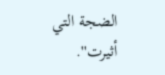الضجة التي أثيرت''.